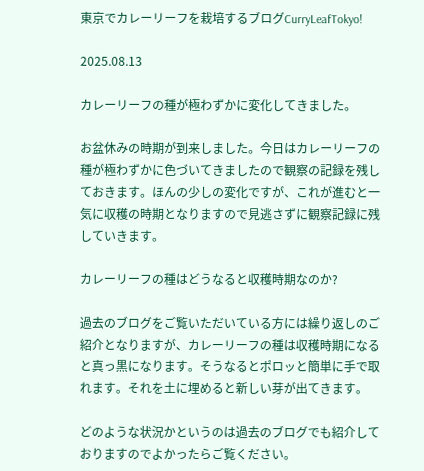東京でカレーリーフを栽培するブログCurryLeafTokyo!

2025.08.13

カレーリーフの種が極わずかに変化してきました。

お盆休みの時期が到来しました。今日はカレーリーフの種が極わずかに色づいてきましたので観察の記録を残しておきます。ほんの少しの変化ですが、これが進むと一気に収穫の時期となりますので見逃さずに観察記録に残していきます。

カレーリーフの種はどうなると収穫時期なのか?

過去のブログをご覧いただいている方には繰り返しのご紹介となりますが、カレーリーフの種は収穫時期になると真っ黒になります。そうなるとポロッと簡単に手で取れます。それを土に埋めると新しい芽が出てきます。

どのような状況かというのは過去のブログでも紹介しておりますのでよかったらご覧ください。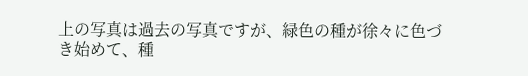上の写真は過去の写真ですが、緑色の種が徐々に色づき始めて、種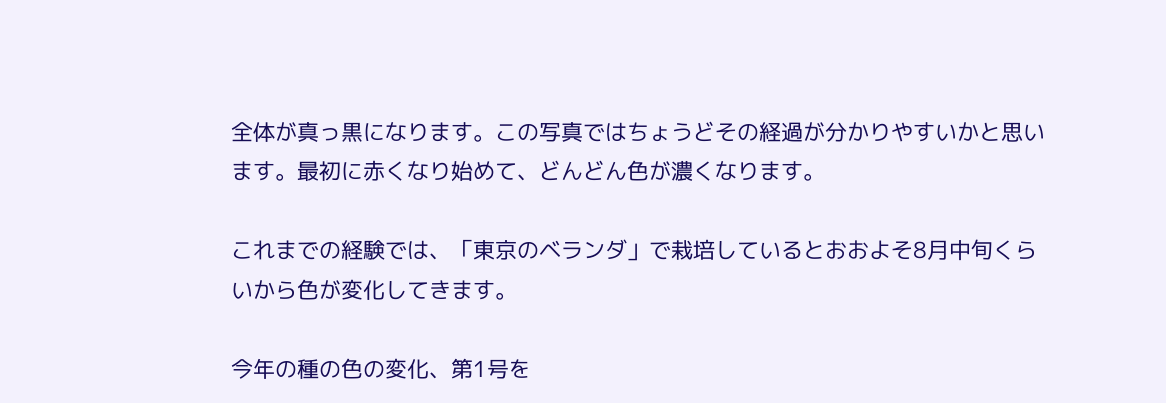全体が真っ黒になります。この写真ではちょうどその経過が分かりやすいかと思います。最初に赤くなり始めて、どんどん色が濃くなります。

これまでの経験では、「東京のベランダ」で栽培しているとおおよそ8月中旬くらいから色が変化してきます。

今年の種の色の変化、第1号を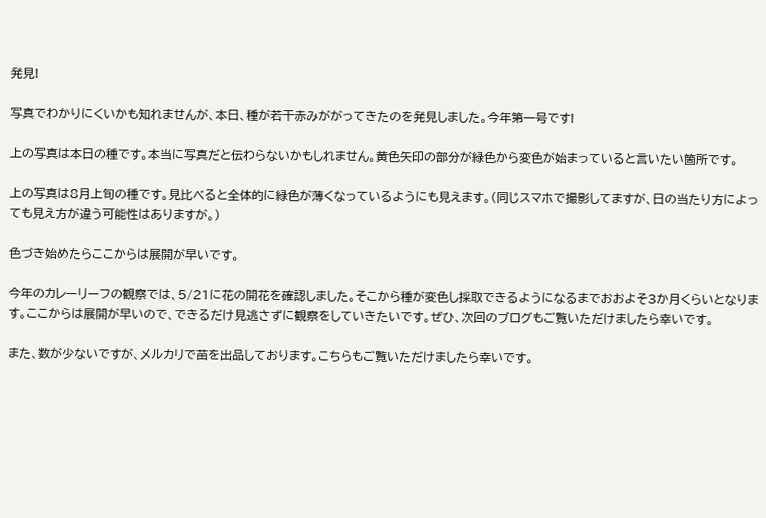発見!

写真でわかりにくいかも知れませんが、本日、種が若干赤みががってきたのを発見しました。今年第一号です!

上の写真は本日の種です。本当に写真だと伝わらないかもしれません。黄色矢印の部分が緑色から変色が始まっていると言いたい箇所です。

上の写真は8月上旬の種です。見比べると全体的に緑色が薄くなっているようにも見えます。(同じスマホで撮影してますが、日の当たり方によっても見え方が違う可能性はありますが。)

色づき始めたらここからは展開が早いです。

今年のカレーリーフの観察では、5/21に花の開花を確認しました。そこから種が変色し採取できるようになるまでおおよそ3か月くらいとなります。ここからは展開が早いので、できるだけ見逃さずに観察をしていきたいです。ぜひ、次回のブログもご覧いただけましたら幸いです。

また、数が少ないですが、メルカリで苗を出品しております。こちらもご覧いただけましたら幸いです。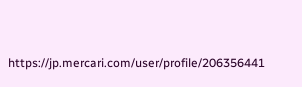https://jp.mercari.com/user/profile/206356441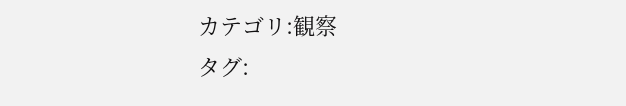カテゴリ:観察
タグ: